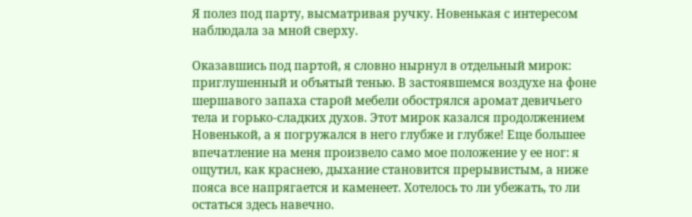Я полез под парту, высматривая ручку. Новенькая с интересом наблюдала за мной сверху.

Оказавшись под партой, я словно нырнул в отдельный мирок: приглушенный и объятый тенью. В застоявшемся воздухе на фоне шершавого запаха старой мебели обострялся аромат девичьего тела и горько-сладких духов. Этот мирок казался продолжением Новенькой, а я погружался в него глубже и глубже! Еще большее впечатление на меня произвело само мое положение у ее ног: я ощутил, как краснею, дыхание становится прерывистым, а ниже пояса все напрягается и каменеет. Хотелось то ли убежать, то ли остаться здесь навечно.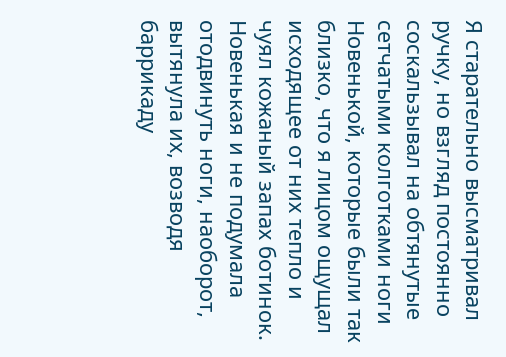Я старательно высматривал ручку, но взгляд постоянно соскальзывал на обтянутые сетчатыми колготками ноги Новенькой, которые были так близко, что я лицом ощущал исходящее от них тепло и чуял кожаный запах ботинок. Новенькая и не подумала отодвинуть ноги, наоборот, вытянула их, возводя баррикаду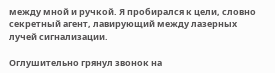между мной и ручкой. Я пробирался к цели, словно секретный агент, лавирующий между лазерных лучей сигнализации.

Оглушительно грянул звонок на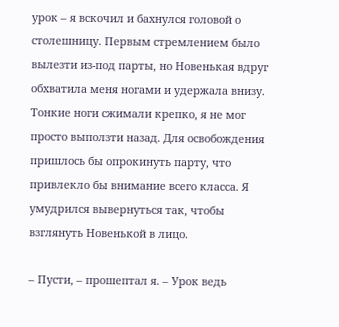урок – я вскочил и бахнулся головой о столешницу. Первым стремлением было вылезти из-под парты, но Новенькая вдруг обхватила меня ногами и удержала внизу. Тонкие ноги сжимали крепко, я не мог просто выползти назад. Для освобождения пришлось бы опрокинуть парту, что привлекло бы внимание всего класса. Я умудрился вывернуться так, чтобы взглянуть Новенькой в лицо.

– Пусти, – прошептал я. – Урок ведь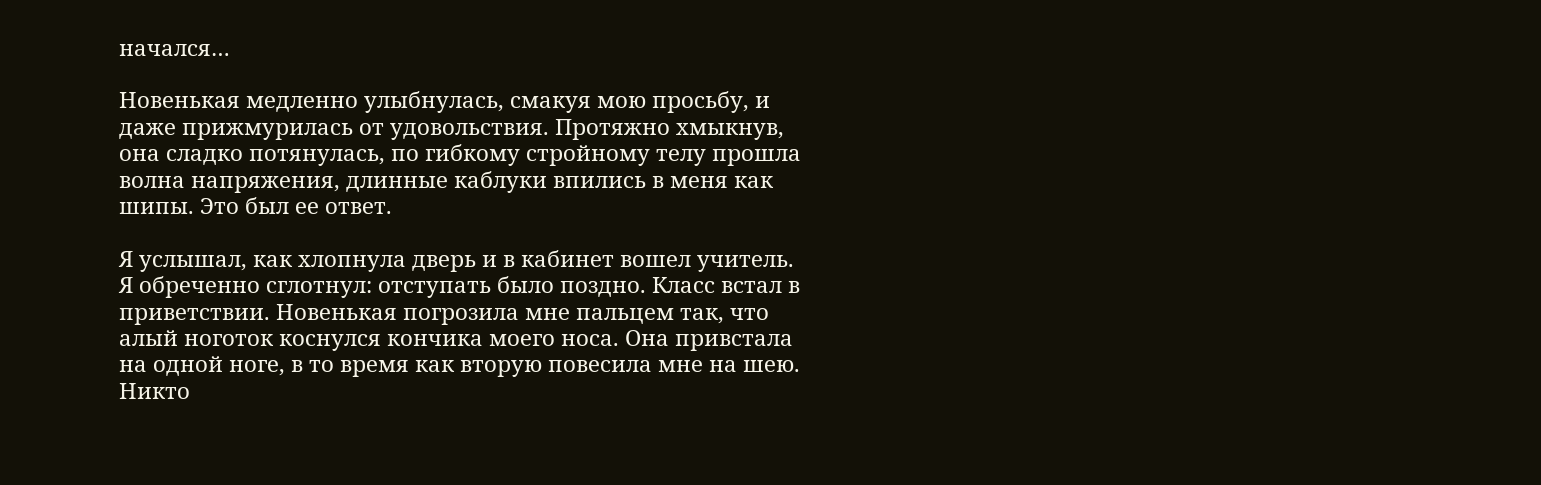начался…

Новенькая медленно улыбнулась, смакуя мою просьбу, и даже прижмурилась от удовольствия. Протяжно хмыкнув, она сладко потянулась, по гибкому стройному телу прошла волна напряжения, длинные каблуки впились в меня как шипы. Это был ее ответ.

Я услышал, как хлопнула дверь и в кабинет вошел учитель. Я обреченно сглотнул: отступать было поздно. Класс встал в приветствии. Новенькая погрозила мне пальцем так, что алый ноготок коснулся кончика моего носа. Она привстала на одной ноге, в то время как вторую повесила мне на шею. Никто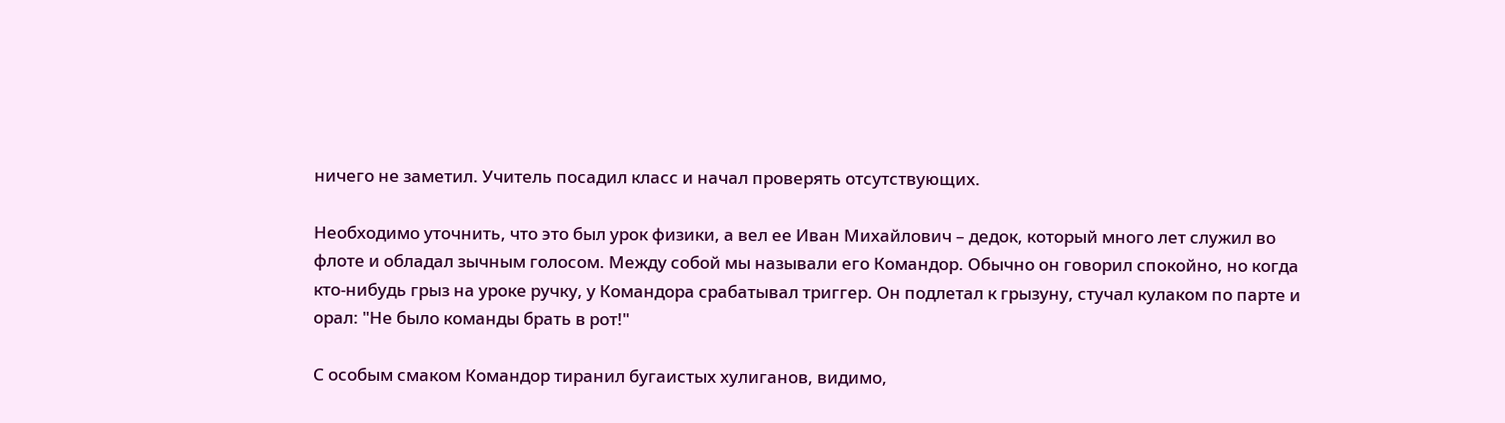ничего не заметил. Учитель посадил класс и начал проверять отсутствующих.

Необходимо уточнить, что это был урок физики, а вел ее Иван Михайлович – дедок, который много лет служил во флоте и обладал зычным голосом. Между собой мы называли его Командор. Обычно он говорил спокойно, но когда кто-нибудь грыз на уроке ручку, у Командора срабатывал триггер. Он подлетал к грызуну, стучал кулаком по парте и орал: "Не было команды брать в рот!"

С особым смаком Командор тиранил бугаистых хулиганов, видимо,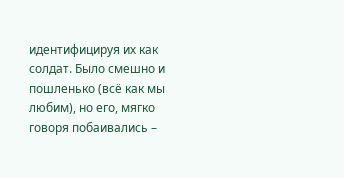идентифицируя их как солдат. Было смешно и пошленько (всё как мы любим), но его, мягко говоря побаивались –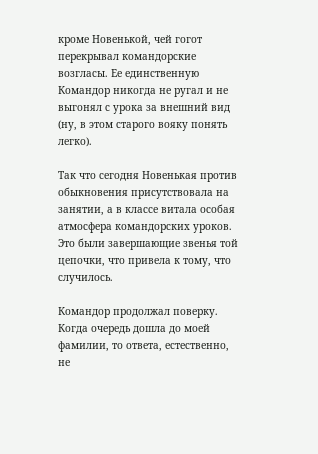кроме Новенькой, чей гогот перекрывал командорские возгласы. Ее единственную Командор никогда не ругал и не выгонял с урока за внешний вид (ну, в этом старого вояку понять легко).

Так что сегодня Новенькая против обыкновения присутствовала на занятии, а в классе витала особая атмосфера командорских уроков. Это были завершающие звенья той цепочки, что привела к тому, что случилось.

Командор продолжал поверку. Когда очередь дошла до моей фамилии, то ответа, естественно, не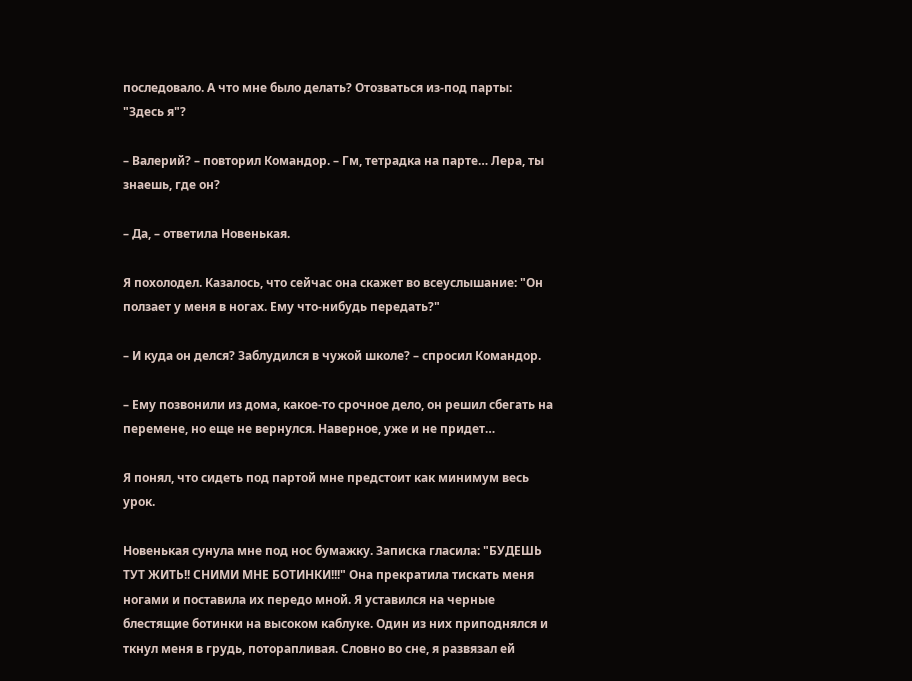последовало. А что мне было делать? Отозваться из-под парты: "Здесь я"?

– Валерий? – повторил Командор. – Гм, тетрадка на парте… Лера, ты знаешь, где он?

– Да, – ответила Новенькая.

Я похолодел. Казалось, что сейчас она скажет во всеуслышание: "Он ползает у меня в ногах. Ему что-нибудь передать?"

– И куда он делся? Заблудился в чужой школе? – спросил Командор.

– Ему позвонили из дома, какое-то срочное дело, он решил сбегать на перемене, но еще не вернулся. Наверное, уже и не придет…

Я понял, что сидеть под партой мне предстоит как минимум весь урок.

Новенькая сунула мне под нос бумажку. Записка гласила: "БУДЕШЬ ТУТ ЖИТЬ!! СНИМИ МНЕ БОТИНКИ!!!" Она прекратила тискать меня ногами и поставила их передо мной. Я уставился на черные блестящие ботинки на высоком каблуке. Один из них приподнялся и ткнул меня в грудь, поторапливая. Словно во сне, я развязал ей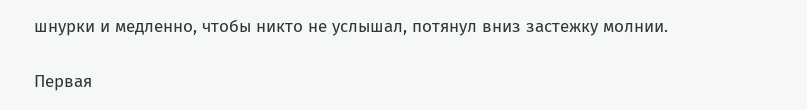шнурки и медленно, чтобы никто не услышал, потянул вниз застежку молнии.

Первая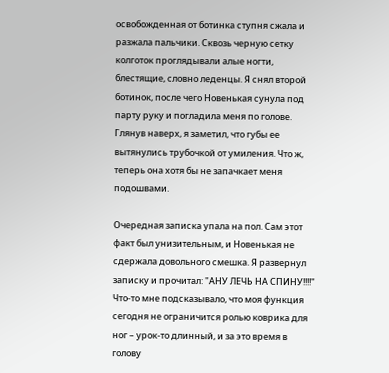освобожденная от ботинка ступня сжала и разжала пальчики. Сквозь черную сетку колготок проглядывали алые ногти, блестящие, словно леденцы. Я снял второй ботинок, после чего Новенькая сунула под парту руку и погладила меня по голове. Глянув наверх, я заметил, что губы ее вытянулись трубочкой от умиления. Что ж, теперь она хотя бы не запачкает меня подошвами.

Очередная записка упала на пол. Сам этот факт был унизительным, и Новенькая не сдержала довольного смешка. Я развернул записку и прочитал: "АНУ ЛЕЧЬ НА СПИНУ!!!!" Что-то мне подсказывало, что моя функция сегодня не ограничится ролью коврика для ног – урок-то длинный, и за это время в голову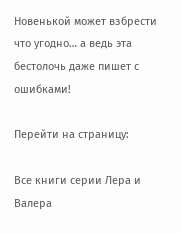Новенькой может взбрести что угодно… а ведь эта бестолочь даже пишет с ошибками!

Перейти на страницу:

Все книги серии Лера и Валера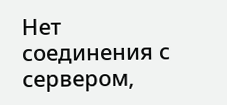Нет соединения с сервером,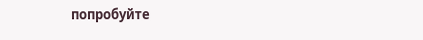попробуйте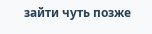зайти чуть позже